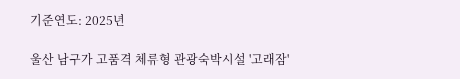기준연도: 2025년

울산 남구가 고품격 체류형 관광숙박시설 '고래잠'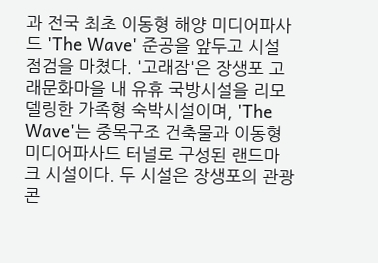과 전국 최초 이동형 해양 미디어파사드 'The Wave' 준공을 앞두고 시설 점검을 마쳤다. '고래잠'은 장생포 고래문화마을 내 유휴 국방시설을 리모델링한 가족형 숙박시설이며, 'The Wave'는 중목구조 건축물과 이동형 미디어파사드 터널로 구성된 랜드마크 시설이다. 두 시설은 장생포의 관광 콘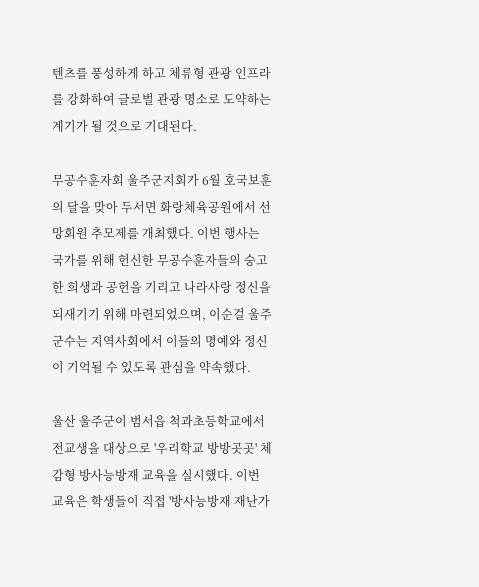텐츠를 풍성하게 하고 체류형 관광 인프라를 강화하여 글로벌 관광 명소로 도약하는 계기가 될 것으로 기대된다.

무공수훈자회 울주군지회가 6월 호국보훈의 달을 맞아 두서면 화랑체육공원에서 선망회원 추모제를 개최했다. 이번 행사는 국가를 위해 헌신한 무공수훈자들의 숭고한 희생과 공헌을 기리고 나라사랑 정신을 되새기기 위해 마련되었으며, 이순걸 울주군수는 지역사회에서 이들의 명예와 정신이 기억될 수 있도록 관심을 약속했다.

울산 울주군이 범서읍 척과초등학교에서 전교생을 대상으로 '우리학교 방방곳곳' 체감형 방사능방재 교육을 실시했다. 이번 교육은 학생들이 직접 '방사능방재 재난가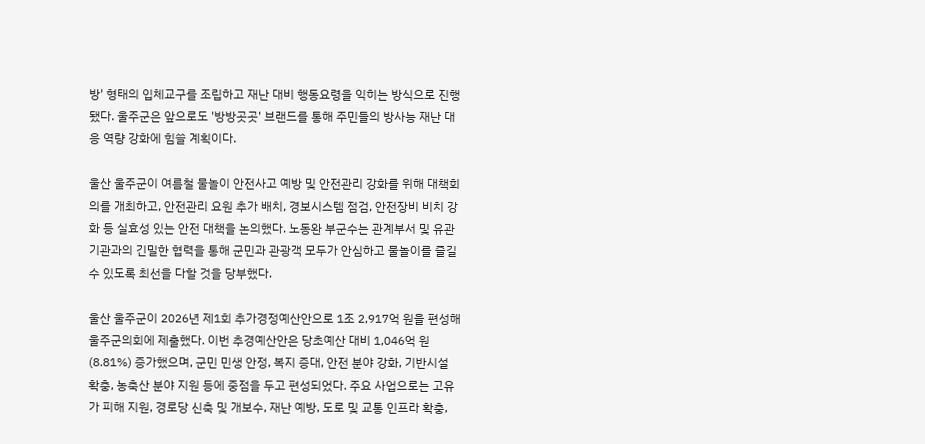방' 형태의 입체교구를 조립하고 재난 대비 행동요령을 익히는 방식으로 진행됐다. 울주군은 앞으로도 '방방곳곳' 브랜드를 통해 주민들의 방사능 재난 대응 역량 강화에 힘쓸 계획이다.

울산 울주군이 여름철 물놀이 안전사고 예방 및 안전관리 강화를 위해 대책회의를 개최하고, 안전관리 요원 추가 배치, 경보시스템 점검, 안전장비 비치 강화 등 실효성 있는 안전 대책을 논의했다. 노동완 부군수는 관계부서 및 유관기관과의 긴밀한 협력을 통해 군민과 관광객 모두가 안심하고 물놀이를 즐길 수 있도록 최선을 다할 것을 당부했다.

울산 울주군이 2026년 제1회 추가경정예산안으로 1조 2,917억 원을 편성해 울주군의회에 제출했다. 이번 추경예산안은 당초예산 대비 1,046억 원(8.81%) 증가했으며, 군민 민생 안정, 복지 증대, 안전 분야 강화, 기반시설 확충, 농축산 분야 지원 등에 중점을 두고 편성되었다. 주요 사업으로는 고유가 피해 지원, 경로당 신축 및 개보수, 재난 예방, 도로 및 교통 인프라 확충,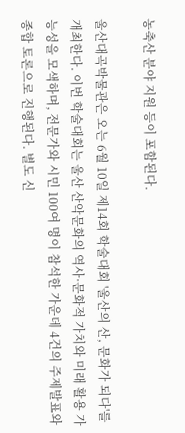농축산 분야 지원 등이 포함된다.

울산대곡박물관은 오는 6월 10일 제14회 학술대회 '울산의 산, 문화가 되다'를 개최한다. 이번 학술대회는 울산 산악문화의 역사·문화적 가치와 미래 활용 가능성을 모색하며, 전문가와 시민 100여 명이 참석한 가운데 4건의 주제발표와 종합 토론으로 진행된다. 별도 신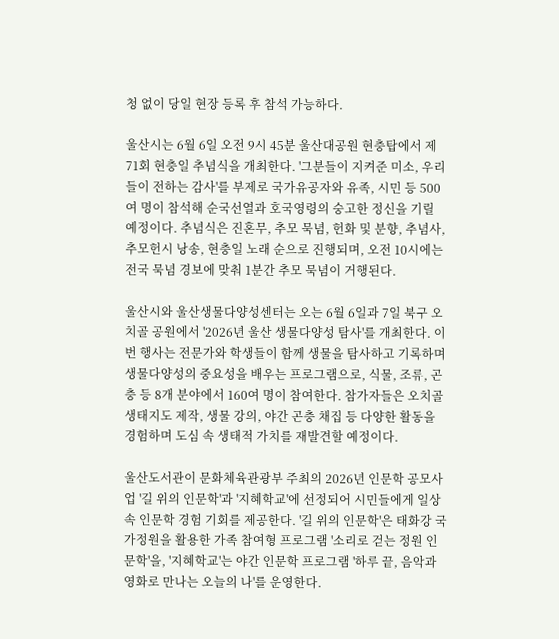청 없이 당일 현장 등록 후 참석 가능하다.

울산시는 6월 6일 오전 9시 45분 울산대공원 현충탑에서 제71회 현충일 추념식을 개최한다. '그분들이 지켜준 미소, 우리들이 전하는 감사'를 부제로 국가유공자와 유족, 시민 등 500여 명이 참석해 순국선열과 호국영령의 숭고한 정신을 기릴 예정이다. 추념식은 진혼무, 추모 묵념, 헌화 및 분향, 추념사, 추모헌시 낭송, 현충일 노래 순으로 진행되며, 오전 10시에는 전국 묵념 경보에 맞춰 1분간 추모 묵념이 거행된다.

울산시와 울산생물다양성센터는 오는 6월 6일과 7일 북구 오치골 공원에서 '2026년 울산 생물다양성 탐사'를 개최한다. 이번 행사는 전문가와 학생들이 함께 생물을 탐사하고 기록하며 생물다양성의 중요성을 배우는 프로그램으로, 식물, 조류, 곤충 등 8개 분야에서 160여 명이 참여한다. 참가자들은 오치골 생태지도 제작, 생물 강의, 야간 곤충 채집 등 다양한 활동을 경험하며 도심 속 생태적 가치를 재발견할 예정이다.

울산도서관이 문화체육관광부 주최의 2026년 인문학 공모사업 '길 위의 인문학'과 '지혜학교'에 선정되어 시민들에게 일상 속 인문학 경험 기회를 제공한다. '길 위의 인문학'은 태화강 국가정원을 활용한 가족 참여형 프로그램 '소리로 걷는 정원 인문학'을, '지혜학교'는 야간 인문학 프로그램 '하루 끝, 음악과 영화로 만나는 오늘의 나'를 운영한다.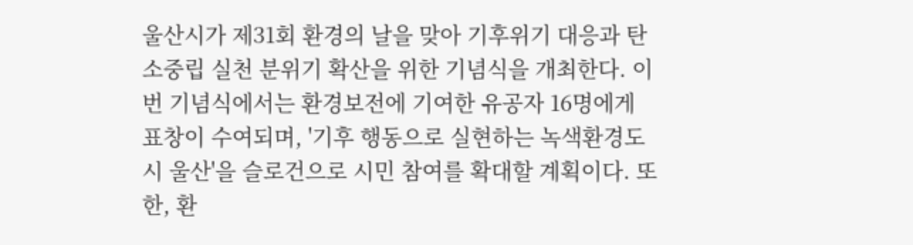울산시가 제31회 환경의 날을 맞아 기후위기 대응과 탄소중립 실천 분위기 확산을 위한 기념식을 개최한다. 이번 기념식에서는 환경보전에 기여한 유공자 16명에게 표창이 수여되며, '기후 행동으로 실현하는 녹색환경도시 울산'을 슬로건으로 시민 참여를 확대할 계획이다. 또한, 환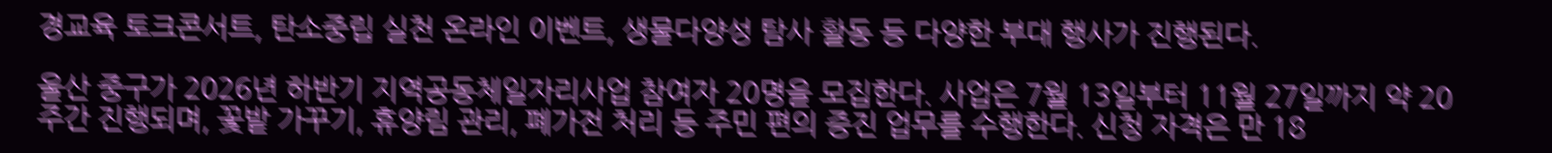경교육 토크콘서트, 탄소중립 실천 온라인 이벤트, 생물다양성 탐사 활동 등 다양한 부대 행사가 진행된다.

울산 중구가 2026년 하반기 지역공동체일자리사업 참여자 20명을 모집한다. 사업은 7월 13일부터 11월 27일까지 약 20주간 진행되며, 꽃밭 가꾸기, 휴양림 관리, 폐가전 처리 등 주민 편의 증진 업무를 수행한다. 신청 자격은 만 18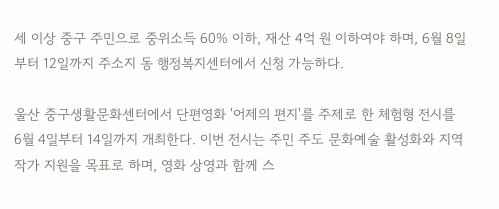세 이상 중구 주민으로 중위소득 60% 이하, 재산 4억 원 이하여야 하며, 6월 8일부터 12일까지 주소지 동 행정복지센터에서 신청 가능하다.

울산 중구생활문화센터에서 단편영화 '어제의 편지'를 주제로 한 체험형 전시를 6월 4일부터 14일까지 개최한다. 이번 전시는 주민 주도 문화예술 활성화와 지역 작가 지원을 목표로 하며, 영화 상영과 함께 스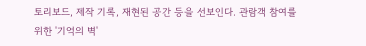토리보드, 제작 기록, 재현된 공간 등을 선보인다. 관람객 참여를 위한 '기억의 벽'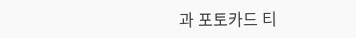과 포토카드 티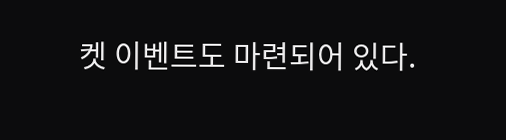켓 이벤트도 마련되어 있다.